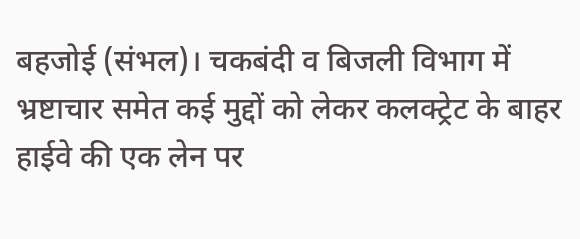बहजोई (संभल)। चकबंदी व बिजली विभाग में भ्रष्टाचार समेत कई मुद्दों को लेकर कलक्ट्रेट के बाहर हाईवे की एक लेन पर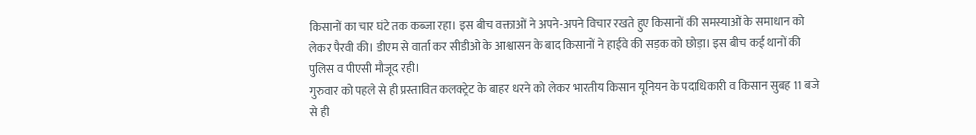किसानों का चार घंटे तक कब्जा रहा। इस बीच वक्ताओं ने अपने-अपने विचार रखते हुए किसानों की समस्याओं के समाधान को लेकर पैरवी की। डीएम से वार्ता कर सीडीओ के आश्वासन के बाद किसानों ने हाईवे की सड़क को छोड़ा। इस बीच कई थानों की पुलिस व पीएसी मौजूद रही।
गुरुवार को पहले से ही प्रस्तावित कलक्ट्रेट के बाहर धरने को लेकर भारतीय किसान यूनियन के पदाधिकारी व किसान सुबह 11 बजे से ही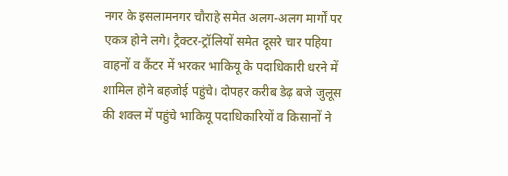नगर के इसलामनगर चौराहे समेत अलग-अलग मार्गों पर एकत्र होने लगे। ट्रैक्टर-ट्रॉलियों समेत दूसरे चार पहिया वाहनों व कैंटर में भरकर भाकियू के पदाधिकारी धरने में शामिल होने बहजोई पहुंचे। दोपहर करीब डेढ़ बजे जुलूस की शक्ल में पहुंचे भाकियू पदाधिकारियों व किसानों ने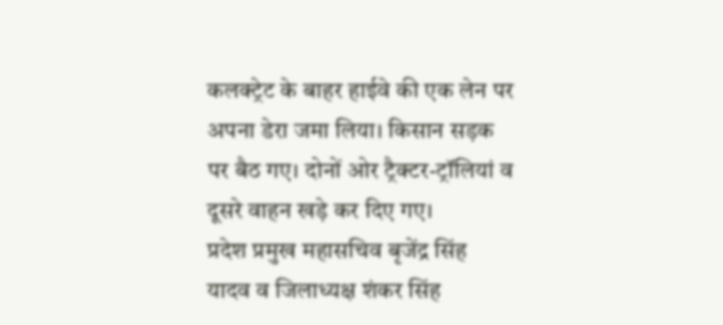कलक्ट्रेट के बाहर हाईवे की एक लेन पर अपना डेरा जमा लिया। किसान सड़क पर बैठ गए। दोनों ओर ट्रैक्टर-ट्रॉलियां व दूसरे वाहन खड़े कर दिए गए।
प्रदेश प्रमुख महासचिव बृजेंद्र सिंह यादव व जिलाध्यक्ष शंकर सिंह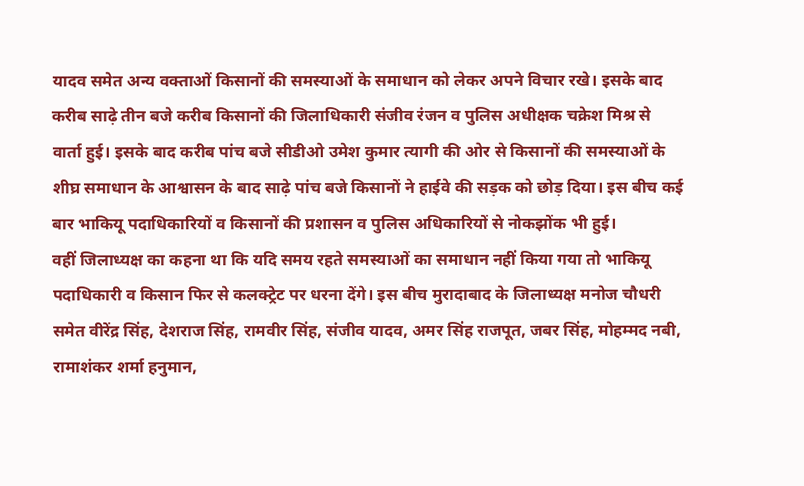यादव समेत अन्य वक्ताओं किसानों की समस्याओं के समाधान को लेकर अपने विचार रखे। इसके बाद करीब साढ़े तीन बजे करीब किसानों की जिलाधिकारी संजीव रंजन व पुलिस अधीक्षक चक्रेश मिश्र से वार्ता हुई। इसके बाद करीब पांच बजे सीडीओ उमेश कुमार त्यागी की ओर से किसानों की समस्याओं के शीघ्र समाधान के आश्वासन के बाद साढ़े पांच बजे किसानों ने हाईवे की सड़क को छोड़ दिया। इस बीच कई बार भाकियू पदाधिकारियों व किसानों की प्रशासन व पुलिस अधिकारियों से नोकझोंक भी हुई।
वहीं जिलाध्यक्ष का कहना था कि यदि समय रहते समस्याओं का समाधान नहीं किया गया तो भाकियू पदाधिकारी व किसान फिर से कलक्ट्रेट पर धरना देंगे। इस बीच मुरादाबाद के जिलाध्यक्ष मनोज चौधरी समेत वीरेंद्र सिंह, देशराज सिंह, रामवीर सिंह, संजीव यादव, अमर सिंह राजपूत, जबर सिंह, मोहम्मद नबी, रामाशंकर शर्मा हनुमान,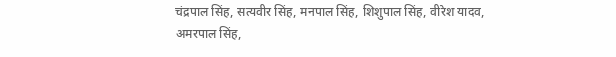चंद्रपाल सिंह, सत्यवीर सिंह, मनपाल सिंह, शिशुपाल सिंह, वीरेश यादव, अमरपाल सिंह,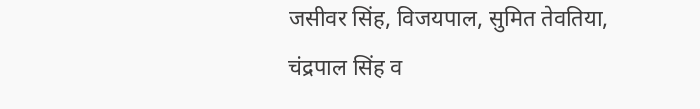जसीवर सिंह, विजयपाल, सुमित तेवतिया, चंद्रपाल सिंह व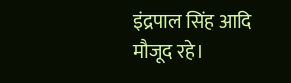इंद्रपाल सिंह आदि मौजूद रहे।